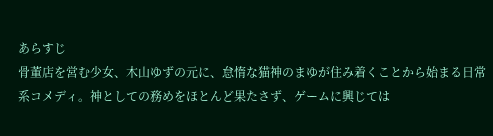あらすじ
骨董店を営む少女、木山ゆずの元に、怠惰な猫神のまゆが住み着くことから始まる日常系コメディ。神としての務めをほとんど果たさず、ゲームに興じては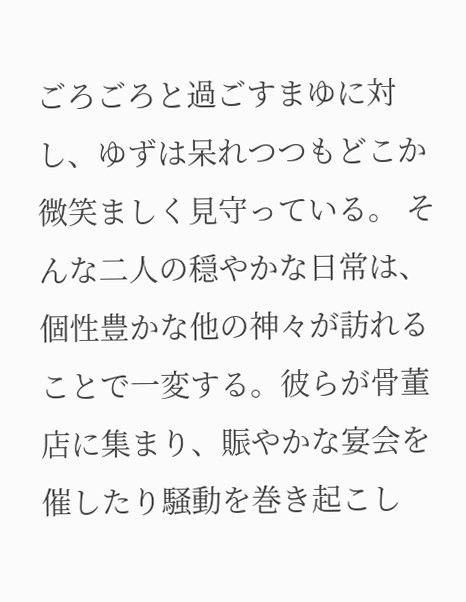ごろごろと過ごすまゆに対し、ゆずは呆れつつもどこか微笑ましく見守っている。 そんな二人の穏やかな日常は、個性豊かな他の神々が訪れることで一変する。彼らが骨董店に集まり、賑やかな宴会を催したり騒動を巻き起こし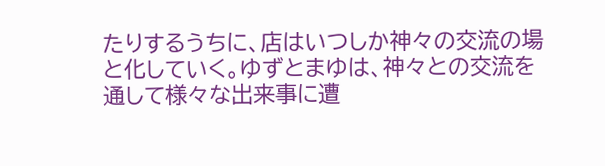たりするうちに、店はいつしか神々の交流の場と化していく。ゆずとまゆは、神々との交流を通して様々な出来事に遭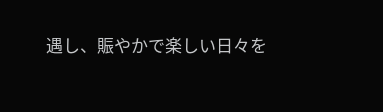遇し、賑やかで楽しい日々を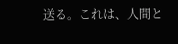送る。これは、人間と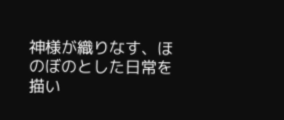神様が織りなす、ほのぼのとした日常を描い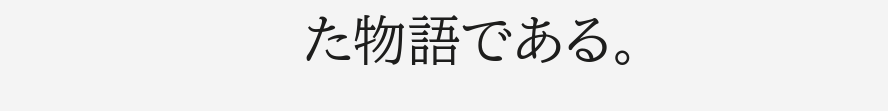た物語である。